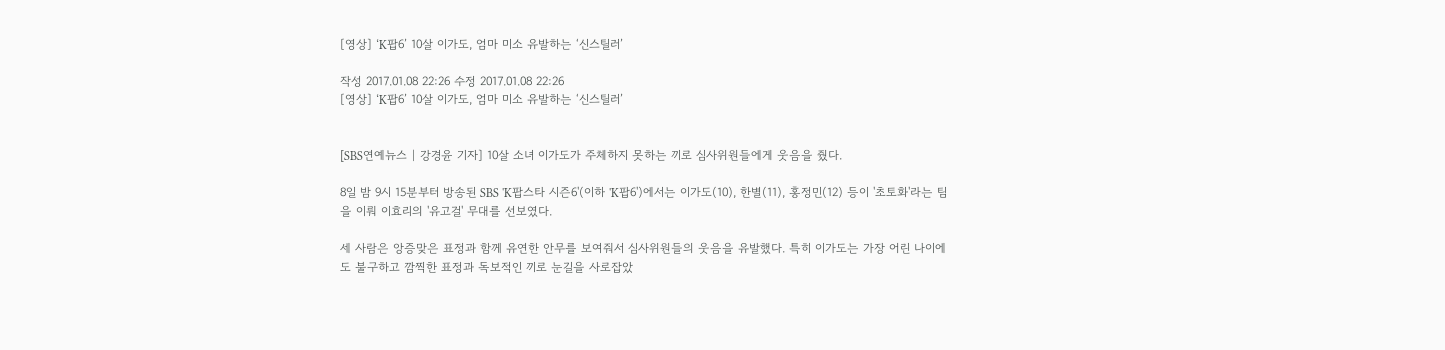[영상] ‘K팝6’ 10살 이가도, 엄마 미소 유발하는 ‘신스틸러’

작성 2017.01.08 22:26 수정 2017.01.08 22:26
[영상] ‘K팝6’ 10살 이가도, 엄마 미소 유발하는 ‘신스틸러’


[SBS연예뉴스 | 강경윤 기자] 10살 소녀 이가도가 주체하지 못하는 끼로 심사위원들에게 웃음을 줬다.

8일 밤 9시 15분부터 방송된 SBS 'K팝스타 시즌6'(이하 'K팝6')에서는 이가도(10), 한별(11), 홍정민(12) 등이 '초토화'라는 팀을 이뤄 이효리의 '유고걸' 무대를 선보였다.

세 사람은 앙증맞은 표정과 함께 유연한 안무를 보여줘서 심사위원들의 웃음을 유발했다. 특히 이가도는 가장 어린 나이에도 불구하고 깜찍한 표정과 독보적인 끼로 눈길을 사로잡았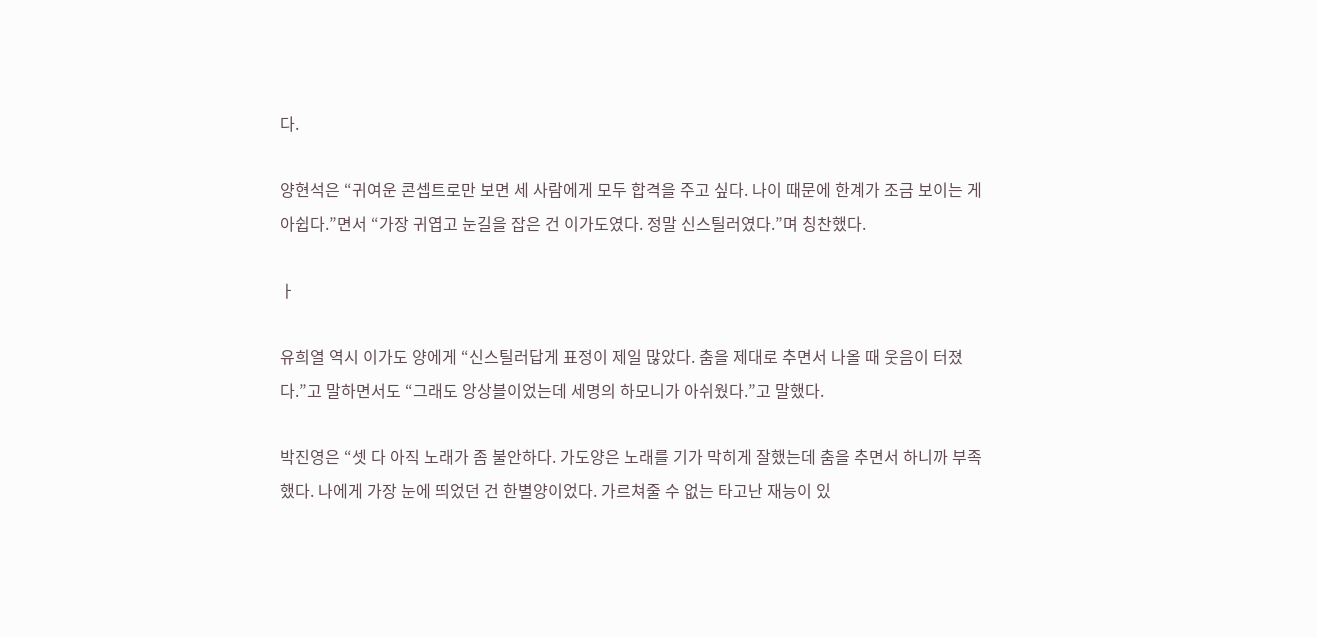다.

양현석은 “귀여운 콘셉트로만 보면 세 사람에게 모두 합격을 주고 싶다. 나이 때문에 한계가 조금 보이는 게 아쉽다.”면서 “가장 귀엽고 눈길을 잡은 건 이가도였다. 정말 신스틸러였다.”며 칭찬했다.

ㅏ

유희열 역시 이가도 양에게 “신스틸러답게 표정이 제일 많았다. 춤을 제대로 추면서 나올 때 웃음이 터졌다.”고 말하면서도 “그래도 앙상블이었는데 세명의 하모니가 아쉬웠다.”고 말했다.

박진영은 “셋 다 아직 노래가 좀 불안하다. 가도양은 노래를 기가 막히게 잘했는데 춤을 추면서 하니까 부족했다. 나에게 가장 눈에 띄었던 건 한별양이었다. 가르쳐줄 수 없는 타고난 재능이 있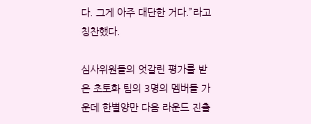다. 그게 아주 대단한 거다.”라고 칭찬했다.

심사위원들의 엇갈린 평가를 받은 초토화 팀의 3명의 멤버들 가운데 한별양만 다음 라운드 진출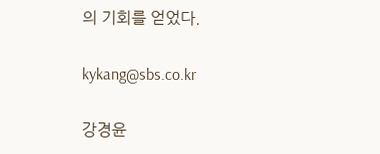의 기회를 얻었다.

kykang@sbs.co.kr

강경윤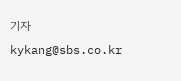기자 kykang@sbs.co.kr